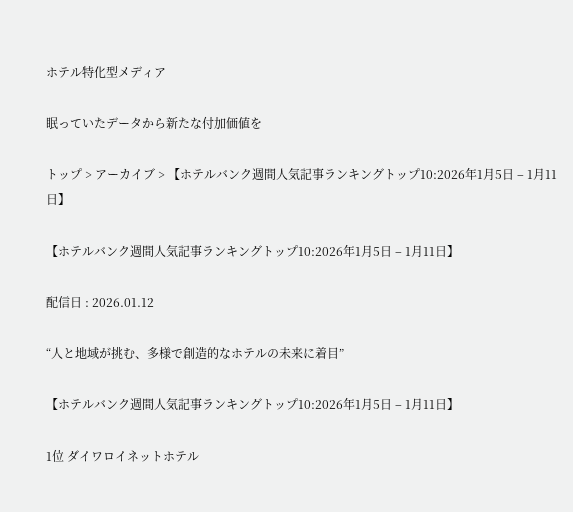ホテル特化型メディア

眠っていたデータから新たな付加価値を

トップ > アーカイブ > 【ホテルバンク週間人気記事ランキングトップ10:2026年1月5日 – 1月11日】

【ホテルバンク週間人気記事ランキングトップ10:2026年1月5日 – 1月11日】

配信日 : 2026.01.12

“人と地域が挑む、多様で創造的なホテルの未来に着目”

【ホテルバンク週間人気記事ランキングトップ10:2026年1月5日 – 1月11日】

1位 ダイワロイネットホテル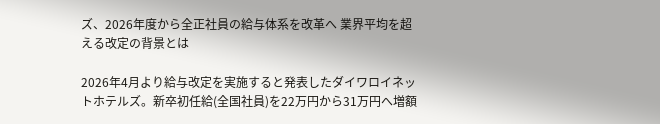ズ、2026年度から全正社員の給与体系を改革へ 業界平均を超える改定の背景とは

2026年4月より給与改定を実施すると発表したダイワロイネットホテルズ。新卒初任給(全国社員)を22万円から31万円へ増額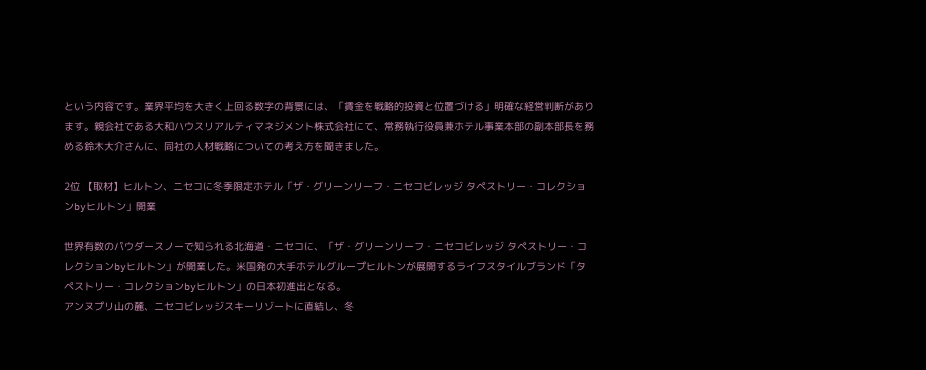という内容です。業界平均を大きく上回る数字の背景には、「賃金を戦略的投資と位置づける」明確な経営判断があります。親会社である大和ハウスリアルティマネジメント株式会社にて、常務執行役員兼ホテル事業本部の副本部長を務める鈴木大介さんに、同社の人材戦略についての考え方を聞きました。

2位 【取材】ヒルトン、ニセコに冬季限定ホテル「ザ・グリーンリーフ・ニセコビレッジ タペストリー・コレクションbyヒルトン」開業

世界有数のパウダースノーで知られる北海道・ニセコに、「ザ・グリーンリーフ・ニセコビレッジ タペストリー・コレクションbyヒルトン」が開業した。米国発の大手ホテルグループヒルトンが展開するライフスタイルブランド「タペストリー・コレクションbyヒルトン」の日本初進出となる。
アンヌプリ山の麓、ニセコビレッジスキーリゾートに直結し、冬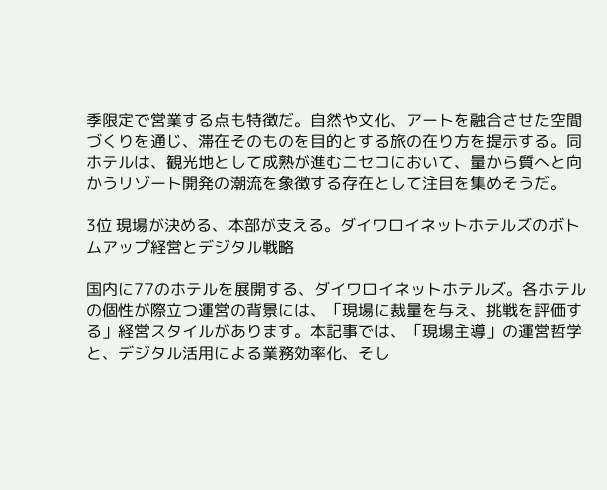季限定で営業する点も特徴だ。自然や文化、アートを融合させた空間づくりを通じ、滞在そのものを目的とする旅の在り方を提示する。同ホテルは、観光地として成熟が進むニセコにおいて、量から質へと向かうリゾート開発の潮流を象徴する存在として注目を集めそうだ。

3位 現場が決める、本部が支える。ダイワロイネットホテルズのボトムアップ経営とデジタル戦略

国内に77のホテルを展開する、ダイワロイネットホテルズ。各ホテルの個性が際立つ運営の背景には、「現場に裁量を与え、挑戦を評価する」経営スタイルがあります。本記事では、「現場主導」の運営哲学と、デジタル活用による業務効率化、そし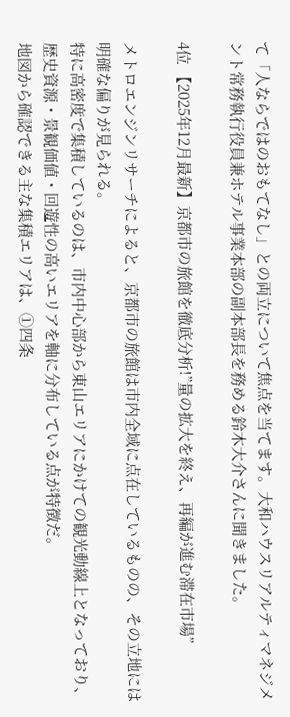て「人ならではのおもてなし」との両立について焦点を当てます。大和ハウスリアルティマネジメント常務執行役員兼ホテル事業本部の副本部長を務める鈴木大介さんに聞きました。

4位 【2025年12月最新】京都市の旅館を徹底分析!”量の拡大を終え、再編が進む滞在市場”

メトロエンジンリサーチによると、京都市の旅館は市内全域に点在しているものの、その立地には明確な偏りが見られる。
特に高密度で集積しているのは、市内中心部から東山エリアにかけての観光動線上となっており、歴史資源・景観価値・回遊性の高いエリアを軸に分布している点が特徴だ。
地図から確認できる主な集積エリアは、①四条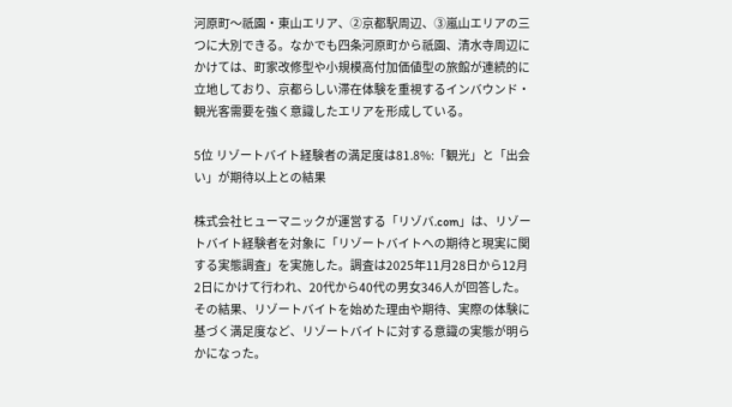河原町〜祇園・東山エリア、②京都駅周辺、③嵐山エリアの三つに大別できる。なかでも四条河原町から祇園、清水寺周辺にかけては、町家改修型や小規模高付加価値型の旅館が連続的に立地しており、京都らしい滞在体験を重視するインバウンド・観光客需要を強く意識したエリアを形成している。

5位 リゾートバイト経験者の満足度は81.8%:「観光」と「出会い」が期待以上との結果

株式会社ヒューマニックが運営する「リゾバ.com」は、リゾートバイト経験者を対象に「リゾートバイトへの期待と現実に関する実態調査」を実施した。調査は2025年11月28日から12月2日にかけて行われ、20代から40代の男女346人が回答した。その結果、リゾートバイトを始めた理由や期待、実際の体験に基づく満足度など、リゾートバイトに対する意識の実態が明らかになった。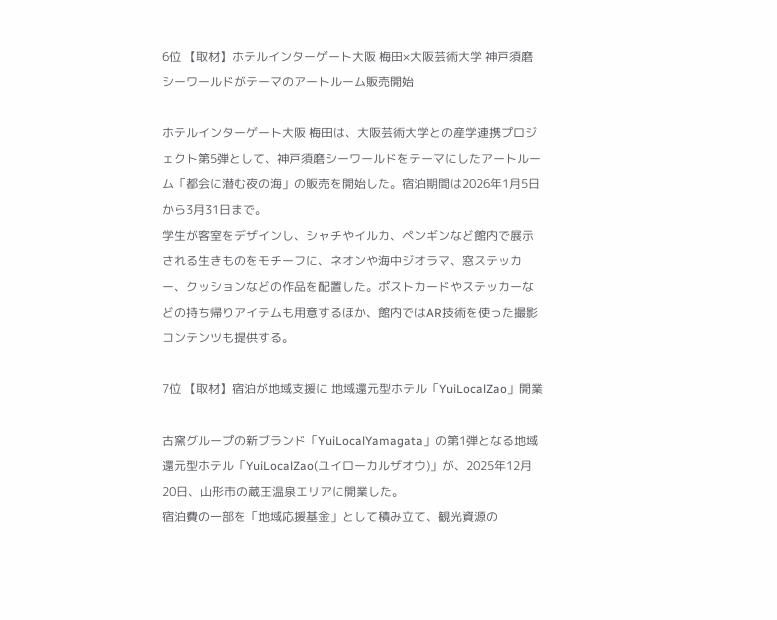6位 【取材】ホテルインターゲート大阪 梅田×大阪芸術大学 神戸須磨シーワールドがテーマのアートルーム販売開始

ホテルインターゲート大阪 梅田は、大阪芸術大学との産学連携プロジェクト第5弾として、神戸須磨シーワールドをテーマにしたアートルーム「都会に潜む夜の海」の販売を開始した。宿泊期間は2026年1月5日から3月31日まで。
学生が客室をデザインし、シャチやイルカ、ペンギンなど館内で展示される生きものをモチーフに、ネオンや海中ジオラマ、窓ステッカー、クッションなどの作品を配置した。ポストカードやステッカーなどの持ち帰りアイテムも用意するほか、館内ではAR技術を使った撮影コンテンツも提供する。

7位 【取材】宿泊が地域支援に 地域還元型ホテル「YuiLocalZao」開業

古窯グループの新ブランド「YuiLocalYamagata」の第1弾となる地域還元型ホテル「YuiLocalZao(ユイローカルザオウ)」が、2025年12月20日、山形市の蔵王温泉エリアに開業した。
宿泊費の一部を「地域応援基金」として積み立て、観光資源の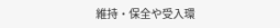維持・保全や受入環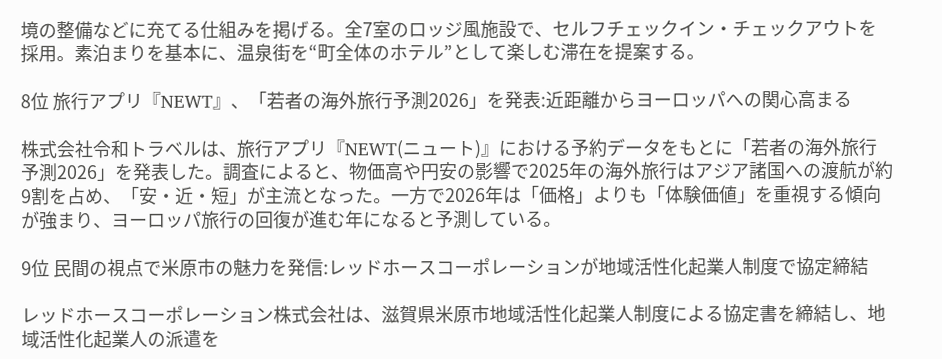境の整備などに充てる仕組みを掲げる。全7室のロッジ風施設で、セルフチェックイン・チェックアウトを採用。素泊まりを基本に、温泉街を“町全体のホテル”として楽しむ滞在を提案する。

8位 旅行アプリ『NEWT』、「若者の海外旅行予測2026」を発表:近距離からヨーロッパへの関心高まる

株式会社令和トラベルは、旅行アプリ『NEWT(ニュート)』における予約データをもとに「若者の海外旅行予測2026」を発表した。調査によると、物価高や円安の影響で2025年の海外旅行はアジア諸国への渡航が約9割を占め、「安・近・短」が主流となった。一方で2026年は「価格」よりも「体験価値」を重視する傾向が強まり、ヨーロッパ旅行の回復が進む年になると予測している。

9位 民間の視点で米原市の魅力を発信:レッドホースコーポレーションが地域活性化起業人制度で協定締結

レッドホースコーポレーション株式会社は、滋賀県米原市地域活性化起業人制度による協定書を締結し、地域活性化起業人の派遣を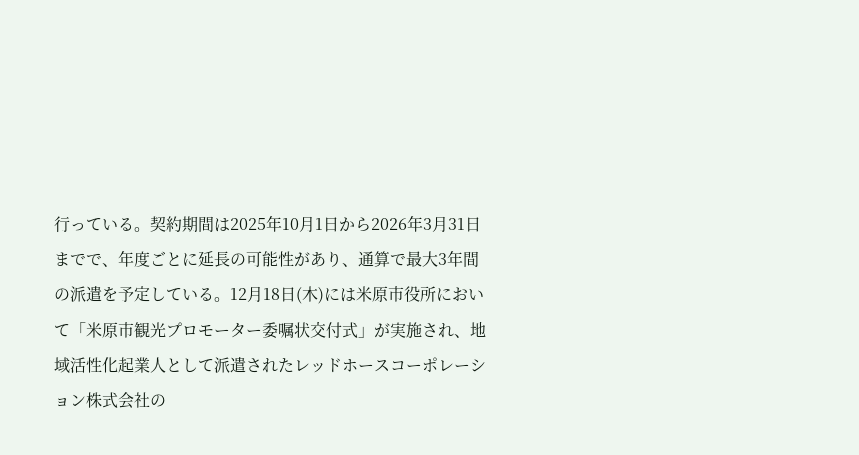行っている。契約期間は2025年10月1日から2026年3月31日までで、年度ごとに延長の可能性があり、通算で最大3年間の派遣を予定している。12月18日(木)には米原市役所において「米原市観光プロモーター委嘱状交付式」が実施され、地域活性化起業人として派遣されたレッドホースコーポレーション株式会社の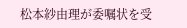松本紗由理が委嘱状を受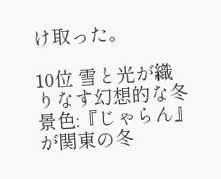け取った。

10位 雪と光が織りなす幻想的な冬景色:『じゃらん』が関東の冬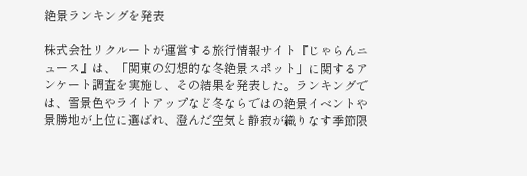絶景ランキングを発表

株式会社リクルートが運営する旅行情報サイト『じゃらんニュース』は、「関東の幻想的な冬絶景スポット」に関するアンケート調査を実施し、その結果を発表した。ランキングでは、雪景色やライトアップなど冬ならではの絶景イベントや景勝地が上位に選ばれ、澄んだ空気と静寂が織りなす季節限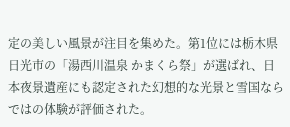定の美しい風景が注目を集めた。第1位には栃木県日光市の「湯西川温泉 かまくら祭」が選ばれ、日本夜景遺産にも認定された幻想的な光景と雪国ならではの体験が評価された。